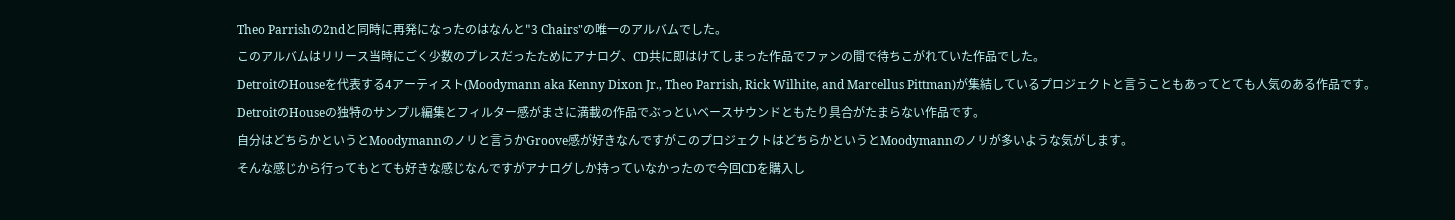Theo Parrishの2ndと同時に再発になったのはなんと"3 Chairs"の唯一のアルバムでした。
このアルバムはリリース当時にごく少数のプレスだったためにアナログ、CD共に即はけてしまった作品でファンの間で待ちこがれていた作品でした。
DetroitのHouseを代表する4アーティスト(Moodymann aka Kenny Dixon Jr., Theo Parrish, Rick Wilhite, and Marcellus Pittman)が集結しているプロジェクトと言うこともあってとても人気のある作品です。
DetroitのHouseの独特のサンプル編集とフィルター感がまさに満載の作品でぶっといベースサウンドともたり具合がたまらない作品です。
自分はどちらかというとMoodymannのノリと言うかGroove感が好きなんですがこのプロジェクトはどちらかというとMoodymannのノリが多いような気がします。
そんな感じから行ってもとても好きな感じなんですがアナログしか持っていなかったので今回CDを購入し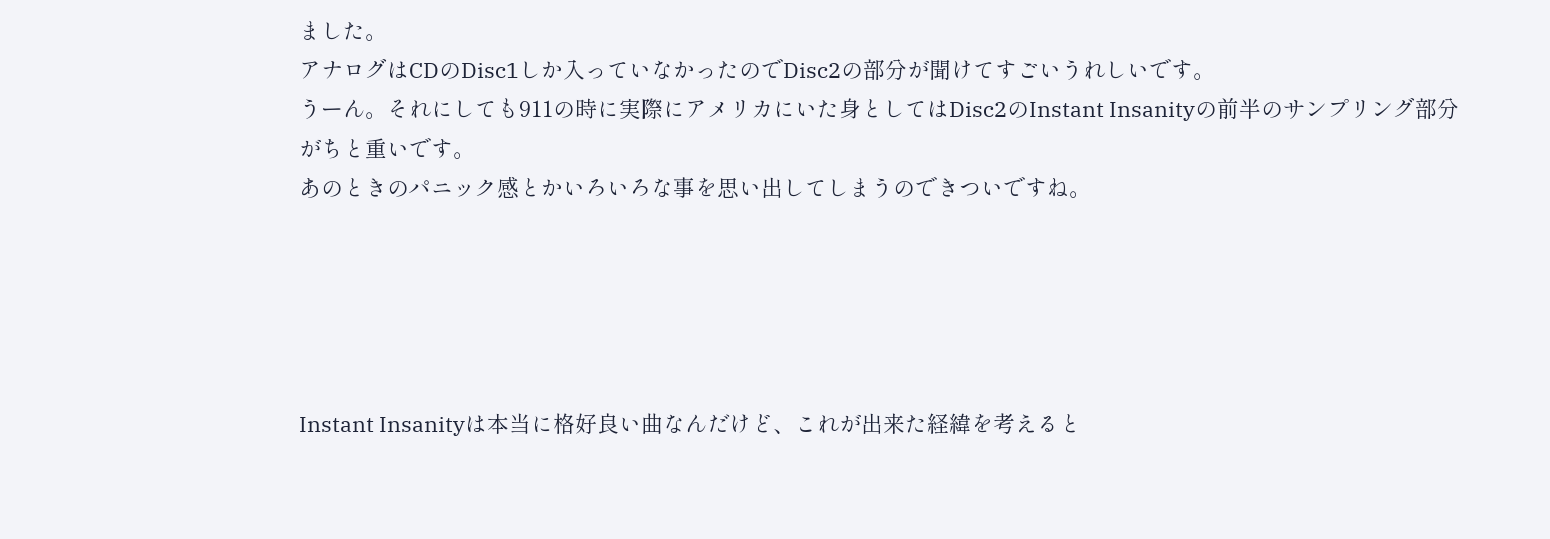ました。
アナログはCDのDisc1しか入っていなかったのでDisc2の部分が聞けてすごいうれしいです。
うーん。それにしても911の時に実際にアメリカにいた身としてはDisc2のInstant Insanityの前半のサンプリング部分がちと重いです。
あのときのパニック感とかいろいろな事を思い出してしまうのできついですね。





Instant Insanityは本当に格好良い曲なんだけど、これが出来た経緯を考えると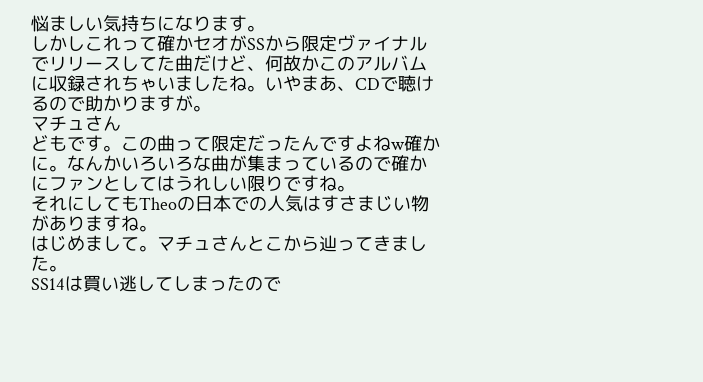悩ましい気持ちになります。
しかしこれって確かセオがSSから限定ヴァイナルでリリースしてた曲だけど、何故かこのアルバムに収録されちゃいましたね。いやまあ、CDで聴けるので助かりますが。
マチュさん
どもです。この曲って限定だったんですよねw確かに。なんかいろいろな曲が集まっているので確かにファンとしてはうれしい限りですね。
それにしてもTheoの日本での人気はすさまじい物がありますね。
はじめまして。マチュさんとこから辿ってきました。
SS14は買い逃してしまったので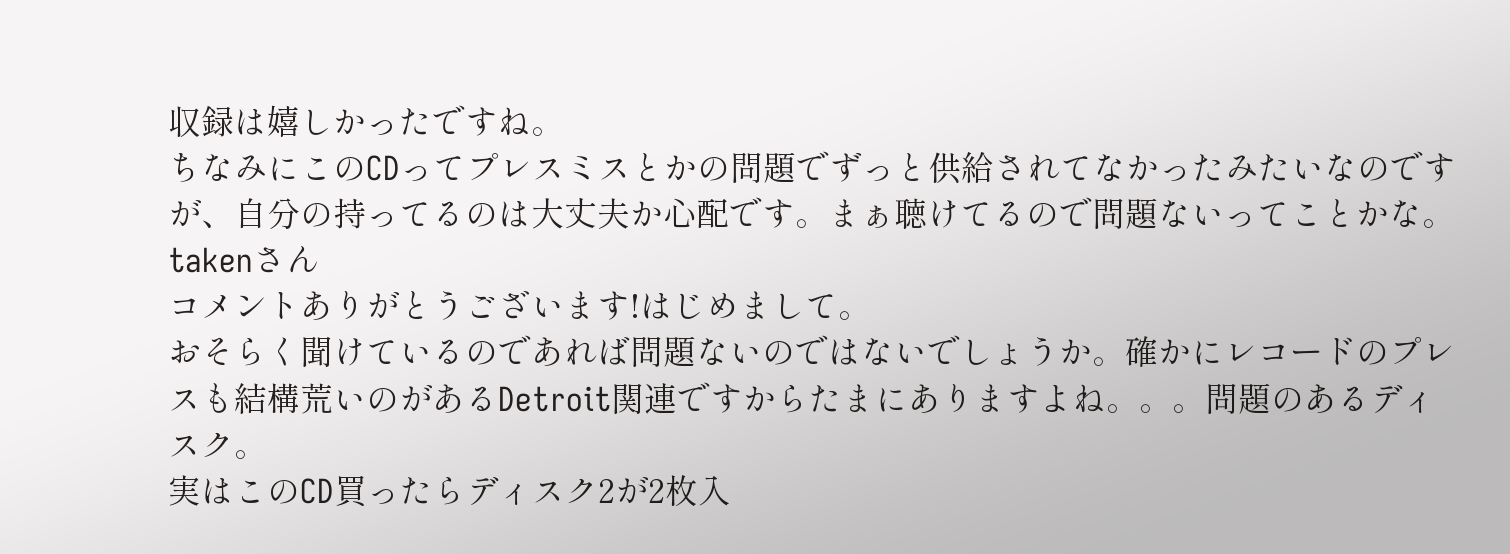収録は嬉しかったですね。
ちなみにこのCDってプレスミスとかの問題でずっと供給されてなかったみたいなのですが、自分の持ってるのは大丈夫か心配です。まぁ聴けてるので問題ないってことかな。
takenさん
コメントありがとうございます!はじめまして。
おそらく聞けているのであれば問題ないのではないでしょうか。確かにレコードのプレスも結構荒いのがあるDetroit関連ですからたまにありますよね。。。問題のあるディスク。
実はこのCD買ったらディスク2が2枚入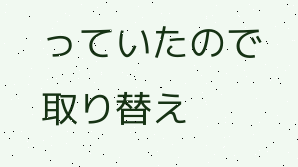っていたので取り替え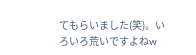てもらいました(笑)。いろいろ荒いですよねw